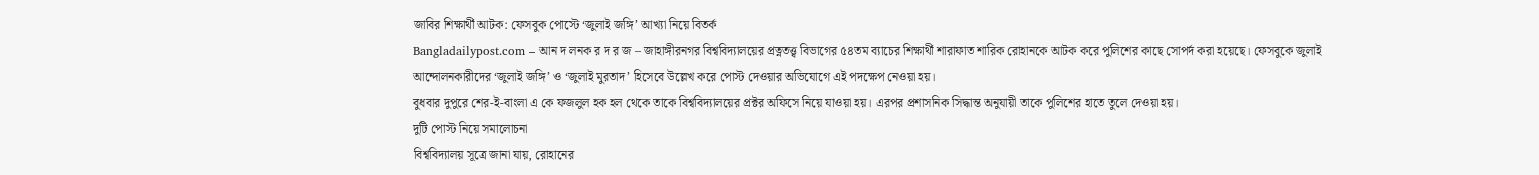জাবির শিক্ষার্থী আটক: ফেসবুক পোস্টে ‘জুলাই জঙ্গি’ আখ্যা নিয়ে বিতর্ক
Bangladailypost.com – আন দ লনক র দ র জ – জাহাঙ্গীরনগর বিশ্ববিদ্যালয়ের প্রত্নতত্ত্ব বিভাগের ৫৪তম ব্যাচের শিক্ষার্থী শারাফাত শারিক রোহানকে আটক করে পুলিশের কাছে সোপর্দ করা হয়েছে। ফেসবুকে জুলাই আন্দোলনকারীদের ‘জুলাই জঙ্গি’ ও ‘জুলাই মুরতাদ’ হিসেবে উল্লেখ করে পোস্ট দেওয়ার অভিযোগে এই পদক্ষেপ নেওয়া হয়।
বুধবার দুপুরে শের-ই-বাংলা এ কে ফজলুল হক হল থেকে তাকে বিশ্ববিদ্যালয়ের প্রক্টর অফিসে নিয়ে যাওয়া হয়। এরপর প্রশাসনিক সিদ্ধান্ত অনুযায়ী তাকে পুলিশের হাতে তুলে দেওয়া হয়।
দুটি পোস্ট নিয়ে সমালোচনা
বিশ্ববিদ্যালয় সূত্রে জানা যায়, রোহানের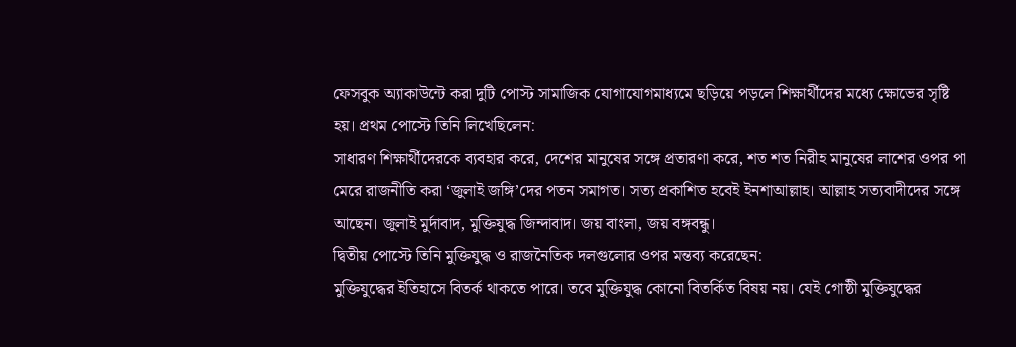ফেসবুক অ্যাকাউন্টে করা দুটি পোস্ট সামাজিক যোগাযোগমাধ্যমে ছড়িয়ে পড়লে শিক্ষার্থীদের মধ্যে ক্ষোভের সৃষ্টি হয়। প্রথম পোস্টে তিনি লিখেছিলেন:
সাধারণ শিক্ষার্থীদেরকে ব্যবহার করে, দেশের মানুষের সঙ্গে প্রতারণা করে, শত শত নিরীহ মানুষের লাশের ওপর পা মেরে রাজনীতি করা ‘জুলাই জঙ্গি’দের পতন সমাগত। সত্য প্রকাশিত হবেই ইনশাআল্লাহ। আল্লাহ সত্যবাদীদের সঙ্গে আছেন। জুলাই মুর্দাবাদ, মুক্তিযুদ্ধ জিন্দাবাদ। জয় বাংলা, জয় বঙ্গবন্ধু।
দ্বিতীয় পোস্টে তিনি মুক্তিযুদ্ধ ও রাজনৈতিক দলগুলোর ওপর মন্তব্য করেছেন:
মুক্তিযুদ্ধের ইতিহাসে বিতর্ক থাকতে পারে। তবে মুক্তিযুদ্ধ কোনো বিতর্কিত বিষয় নয়। যেই গোষ্ঠী মুক্তিযুদ্ধের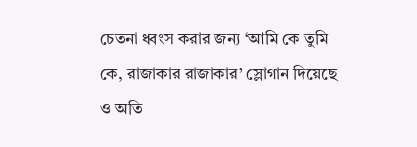চেতনা ধ্বংস করার জন্য ‘আমি কে তুমি কে, রাজাকার রাজাকার’ স্লোগান দিয়েছে ও অতি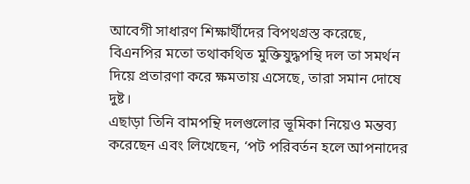আবেগী সাধারণ শিক্ষার্থীদের বিপথগ্রস্ত করেছে, বিএনপির মতো তথাকথিত মুক্তিযুদ্ধপন্থি দল তা সমর্থন দিয়ে প্রতারণা করে ক্ষমতায় এসেছে, তারা সমান দোষে দুষ্ট।
এছাড়া তিনি বামপন্থি দলগুলোর ভূমিকা নিয়েও মন্তব্য করেছেন এবং লিখেছেন, ‘পট পরিবর্তন হলে আপনাদের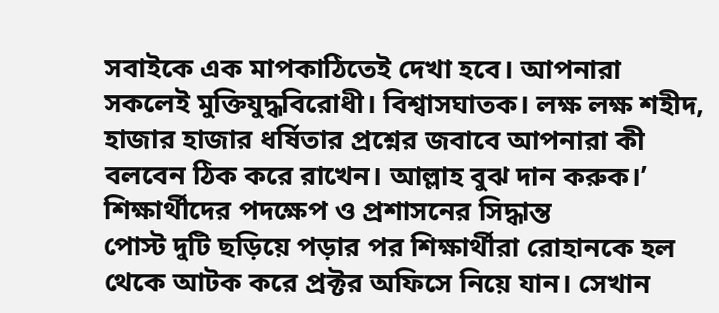সবাইকে এক মাপকাঠিতেই দেখা হবে। আপনারা সকলেই মুক্তিযুদ্ধবিরোধী। বিশ্বাসঘাতক। লক্ষ লক্ষ শহীদ, হাজার হাজার ধর্ষিতার প্রশ্নের জবাবে আপনারা কী বলবেন ঠিক করে রাখেন। আল্লাহ বুঝ দান করুক।’
শিক্ষার্থীদের পদক্ষেপ ও প্রশাসনের সিদ্ধান্ত
পোস্ট দুটি ছড়িয়ে পড়ার পর শিক্ষার্থীরা রোহানকে হল থেকে আটক করে প্রক্টর অফিসে নিয়ে যান। সেখান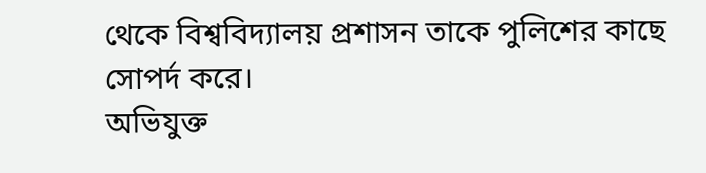থেকে বিশ্ববিদ্যালয় প্রশাসন তাকে পুলিশের কাছে সোপর্দ করে।
অভিযুক্ত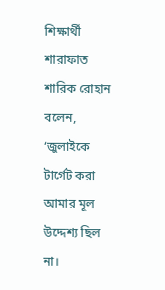শিক্ষার্থী শারাফাত শারিক রোহান বলেন, ‘জুলাইকে টার্গেট করা আমার মূল উদ্দেশ্য ছিল না।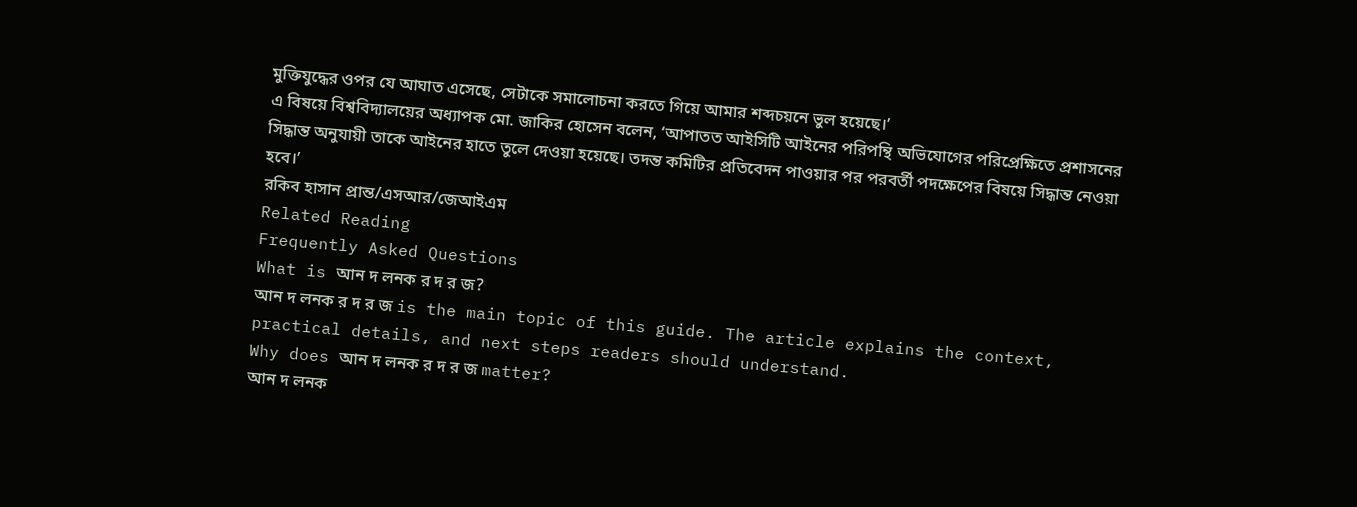মুক্তিযুদ্ধের ওপর যে আঘাত এসেছে, সেটাকে সমালোচনা করতে গিয়ে আমার শব্দচয়নে ভুল হয়েছে।’
এ বিষয়ে বিশ্ববিদ্যালয়ের অধ্যাপক মো. জাকির হোসেন বলেন, ‘আপাতত আইসিটি আইনের পরিপন্থি অভিযোগের পরিপ্রেক্ষিতে প্রশাসনের সিদ্ধান্ত অনুযায়ী তাকে আইনের হাতে তুলে দেওয়া হয়েছে। তদন্ত কমিটির প্রতিবেদন পাওয়ার পর পরবর্তী পদক্ষেপের বিষয়ে সিদ্ধান্ত নেওয়া হবে।’
রকিব হাসান প্রান্ত/এসআর/জেআইএম
Related Reading
Frequently Asked Questions
What is আন দ লনক র দ র জ?
আন দ লনক র দ র জ is the main topic of this guide. The article explains the context, practical details, and next steps readers should understand.
Why does আন দ লনক র দ র জ matter?
আন দ লনক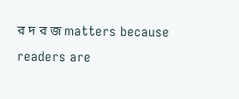র দ র জ matters because readers are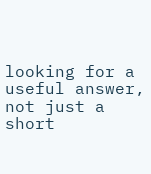looking for a useful answer, not just a short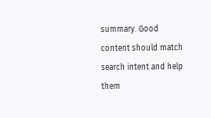summary. Good content should match search intent and help them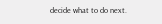decide what to do next.